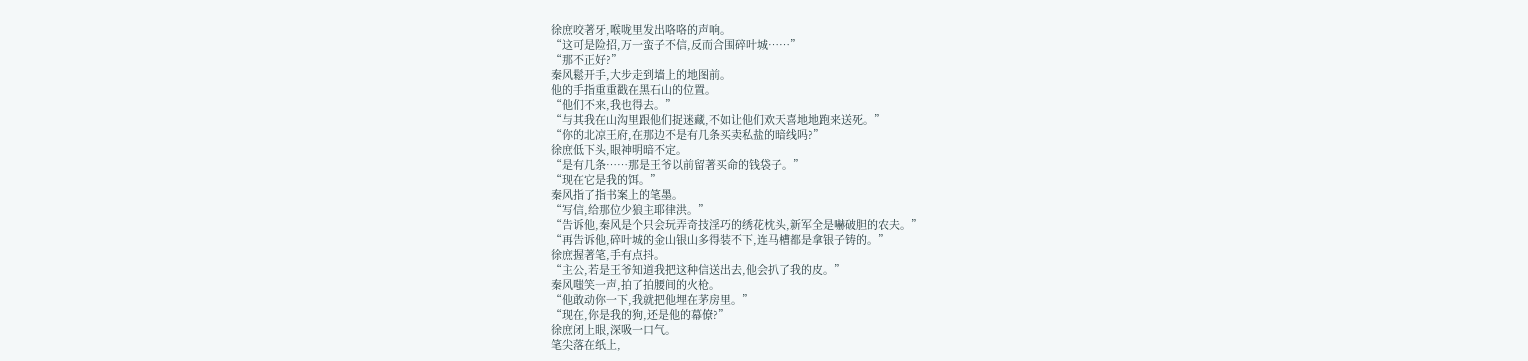徐庶咬著牙,喉咙里发出咯咯的声响。
“这可是险招,万一蛮子不信,反而合围碎叶城……”
“那不正好?”
秦风鬆开手,大步走到墙上的地图前。
他的手指重重戳在黑石山的位置。
“他们不来,我也得去。”
“与其我在山沟里跟他们捉迷藏,不如让他们欢天喜地地跑来送死。”
“你的北凉王府,在那边不是有几条买卖私盐的暗线吗?”
徐庶低下头,眼神明暗不定。
“是有几条……那是王爷以前留著买命的钱袋子。”
“现在它是我的饵。”
秦风指了指书案上的笔墨。
“写信,给那位少狼主耶律洪。”
“告诉他,秦风是个只会玩弄奇技淫巧的绣花枕头,新军全是嚇破胆的农夫。”
“再告诉他,碎叶城的金山银山多得装不下,连马槽都是拿银子铸的。”
徐庶握著笔,手有点抖。
“主公,若是王爷知道我把这种信送出去,他会扒了我的皮。”
秦风嗤笑一声,拍了拍腰间的火枪。
“他敢动你一下,我就把他埋在茅房里。”
“现在,你是我的狗,还是他的幕僚?”
徐庶闭上眼,深吸一口气。
笔尖落在纸上,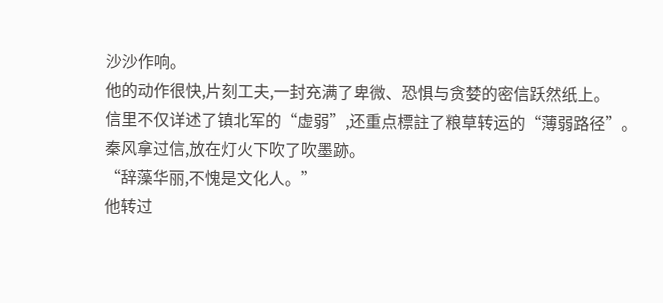沙沙作响。
他的动作很快,片刻工夫,一封充满了卑微、恐惧与贪婪的密信跃然纸上。
信里不仅详述了镇北军的“虚弱”,还重点標註了粮草转运的“薄弱路径”。
秦风拿过信,放在灯火下吹了吹墨跡。
“辞藻华丽,不愧是文化人。”
他转过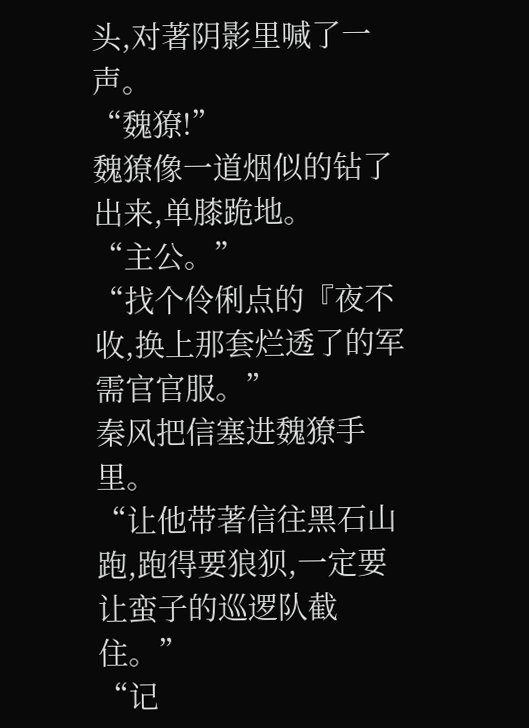头,对著阴影里喊了一声。
“魏獠!”
魏獠像一道烟似的钻了出来,单膝跪地。
“主公。”
“找个伶俐点的『夜不收,换上那套烂透了的军需官官服。”
秦风把信塞进魏獠手里。
“让他带著信往黑石山跑,跑得要狼狈,一定要让蛮子的巡逻队截住。”
“记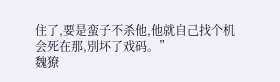住了,要是蛮子不杀他,他就自己找个机会死在那,別坏了戏码。”
魏獠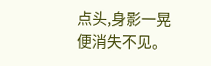点头,身影一晃便消失不见。